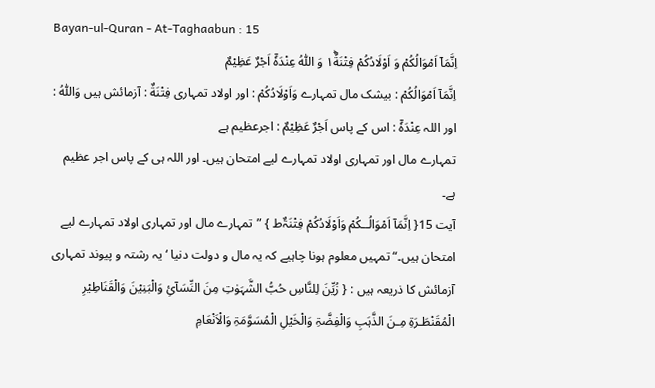Bayan-ul-Quran - At-Taghaabun : 15
اِنَّمَاۤ اَمْوَالُكُمْ وَ اَوْلَادُكُمْ فِتْنَةٌ١ؕ وَ اللّٰهُ عِنْدَهٗۤ اَجْرٌ عَظِیْمٌ
اِنَّمَآ اَمْوَالُكُمْ : بیشک مال تمہارے وَاَوْلَادُكُمْ : اور اولاد تمہاری فِتْنَةٌ : آزمائش ہیں وَاللّٰهُ : اور اللہ عِنْدَهٗٓ : اس کے پاس اَجْرٌ عَظِيْمٌ : اجرعظیم ہے
تمہارے مال اور تمہاری اولاد تمہارے لیے امتحان ہیں۔ اور اللہ ہی کے پاس اجر عظیم ہے۔
آیت 15{ اِنَّمَآ اَمْوَالُــکُمْ وَاَوْلَادُکُمْ فِتْنَۃٌط } ”تمہارے مال اور تمہاری اولاد تمہارے لیے امتحان ہیں۔“ تمہیں معلوم ہونا چاہیے کہ یہ مال و دولت دنیا ‘ یہ رشتہ و پیوند تمہاری آزمائش کا ذریعہ ہیں : { زُیِّنَ لِلنَّاسِ حُبُّ الشَّہَوٰتِ مِنَ النِّسَآئِ وَالْبَنِیْنَ وَالْقَنَاطِیْرِ الْمُقَنْطَـرَۃِ مِـنَ الذَّہَبِ وَالْفِضَّۃِ وَالْخَیْلِ الْمُسَوَّمَۃِ وَالْاَنْعَامِ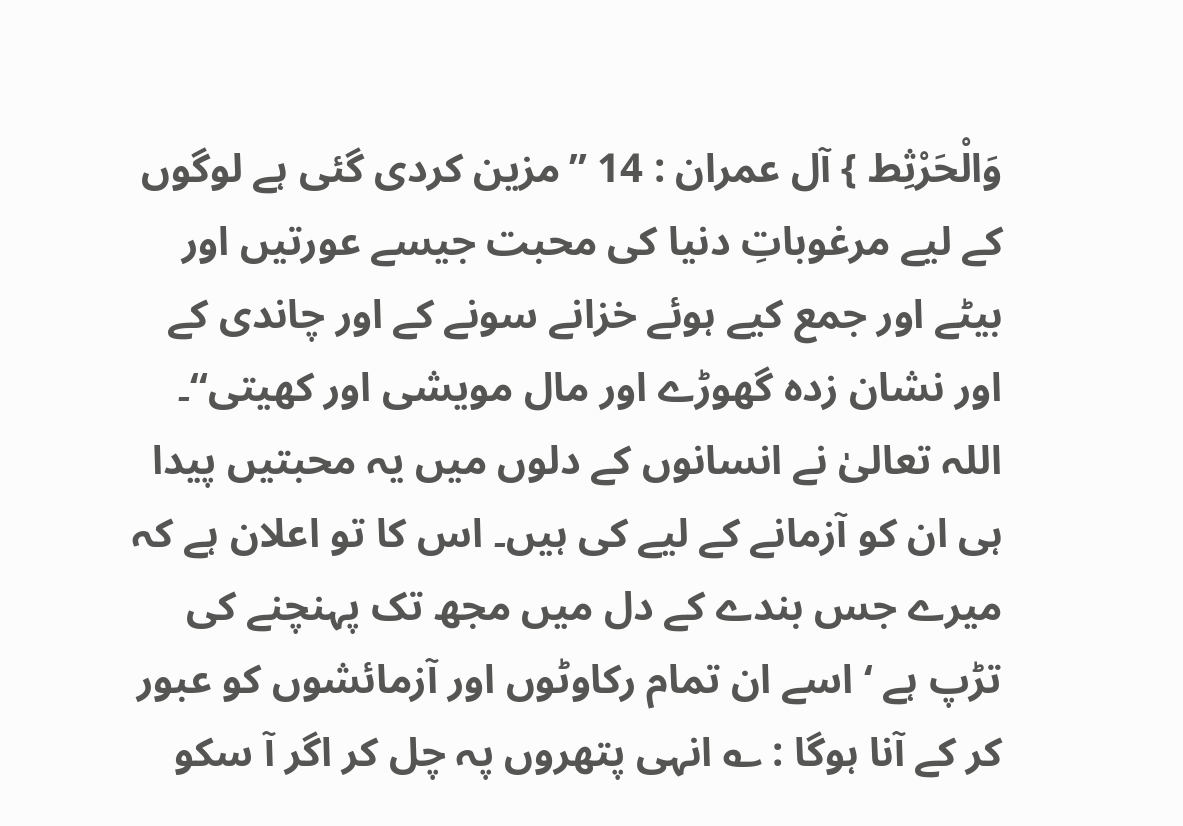وَالْحَرْثِط } آل عمران : 14 ”مزین کردی گئی ہے لوگوں کے لیے مرغوباتِ دنیا کی محبت جیسے عورتیں اور بیٹے اور جمع کیے ہوئے خزانے سونے کے اور چاندی کے اور نشان زدہ گھوڑے اور مال مویشی اور کھیتی“۔ اللہ تعالیٰ نے انسانوں کے دلوں میں یہ محبتیں پیدا ہی ان کو آزمانے کے لیے کی ہیں۔ اس کا تو اعلان ہے کہ میرے جس بندے کے دل میں مجھ تک پہنچنے کی تڑپ ہے ‘ اسے ان تمام رکاوٹوں اور آزمائشوں کو عبور کر کے آنا ہوگا : ؎ انہی پتھروں پہ چل کر اگر آ سکو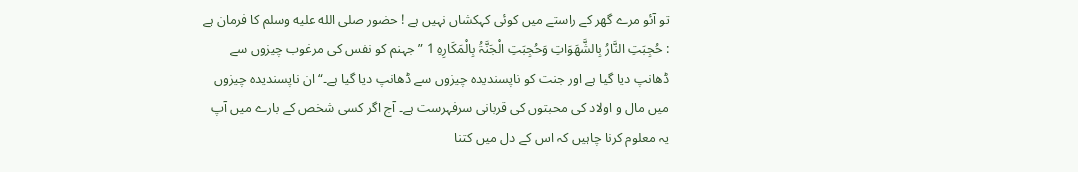تو آئو مرے گھر کے راستے میں کوئی کہکشاں نہیں ہے ! حضور صلى الله عليه وسلم کا فرمان ہے : حُجِبَتِ النَّارُ بِالشَّھَوَاتِ وَحُجِبَتِ الْجَنَّۃُ بِالْمَکَارِہِ 1 ”جہنم کو نفس کی مرغوب چیزوں سے ڈھانپ دیا گیا ہے اور جنت کو ناپسندیدہ چیزوں سے ڈھانپ دیا گیا ہے۔“ ان ناپسندیدہ چیزوں میں مال و اولاد کی محبتوں کی قربانی سرفہرست ہے۔ آج اگر کسی شخص کے بارے میں آپ یہ معلوم کرنا چاہیں کہ اس کے دل میں کتنا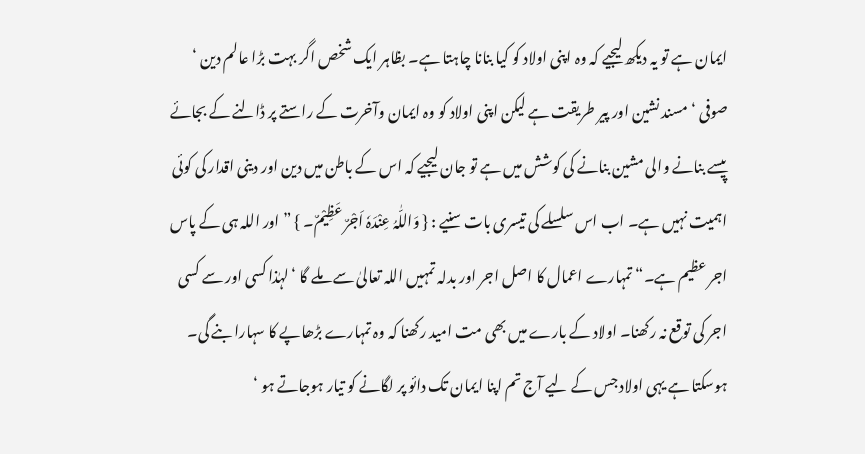ایمان ہے تو یہ دیکھ لیجیے کہ وہ اپنی اولاد کو کیا بنانا چاہتا ہے۔ بظاہر ایک شخص اگر بہت بڑا عالم دین ‘ صوفی ‘ مسند نشین اور پیر طریقت ہے لیکن اپنی اولاد کو وہ ایمان وآخرت کے راستے پر ڈالنے کے بجائے پیسے بنانے والی مشین بنانے کی کوشش میں ہے تو جان لیجیے کہ اس کے باطن میں دین اور دینی اقدار کی کوئی اہمیت نہیں ہے۔ اب اس سلسلے کی تیسری بات سنیے : { وَاللّٰہُ عِنْدَہٗ اَجْرٌ عَظِیْمٌ۔ } ”اور اللہ ہی کے پاس اجر عظیم ہے۔“ تمہارے اعمال کا اصل اجر اور بدلہ تمہیں اللہ تعالیٰ سے ملے گا ‘ لہٰذا کسی اور سے کسی اجر کی توقع نہ رکھنا۔ اولاد کے بارے میں بھی مت امید رکھنا کہ وہ تمہارے بڑھاپے کا سہارا بنے گی۔ ہوسکتا ہے یہی اولاد جس کے لیے آج تم اپنا ایمان تک دائو پر لگانے کو تیار ہوجاتے ہو ‘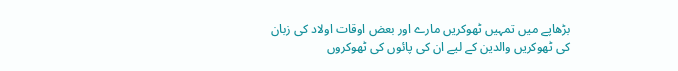بڑھاپے میں تمہیں ٹھوکریں مارے اور بعض اوقات اولاد کی زبان کی ٹھوکریں والدین کے لیے ان کی پائوں کی ٹھوکروں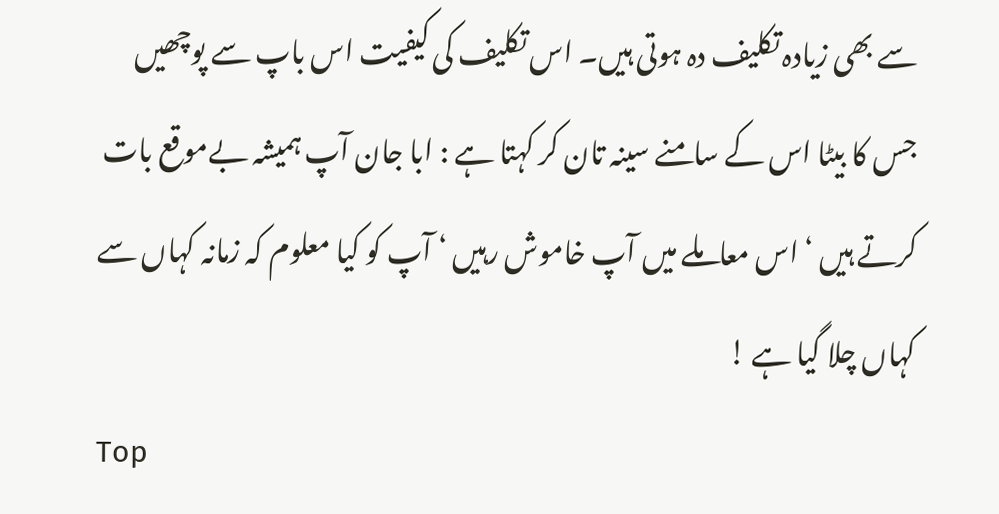سے بھی زیادہ تکلیف دہ ہوتی ہیں۔ اس تکلیف کی کیفیت اس باپ سے پوچھیں جس کا بیٹا اس کے سامنے سینہ تان کر کہتا ہے : ابا جان آپ ہمیشہ بےموقع بات کرتے ہیں ‘ اس معاملے میں آپ خاموش رہیں ‘ آپ کو کیا معلوم کہ زمانہ کہاں سے کہاں چلا گیا ہے !
Top